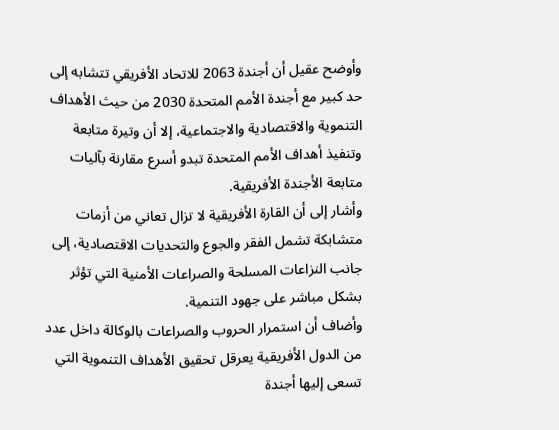وأوضح عقيل أن أجندة 2063 للاتحاد الأفريقي تتشابه إلى حد كبير مع أجندة الأمم المتحدة 2030 من حيث الأهداف التنموية والاقتصادية والاجتماعية، إلا أن وتيرة متابعة وتنفيذ أهداف الأمم المتحدة تبدو أسرع مقارنة بآليات متابعة الأجندة الأفريقية.
وأشار إلى أن القارة الأفريقية لا تزال تعاني من أزمات متشابكة تشمل الفقر والجوع والتحديات الاقتصادية، إلى جانب النزاعات المسلحة والصراعات الأمنية التي تؤثر بشكل مباشر على جهود التنمية.
وأضاف أن استمرار الحروب والصراعات بالوكالة داخل عدد من الدول الأفريقية يعرقل تحقيق الأهداف التنموية التي تسعى إليها أجندة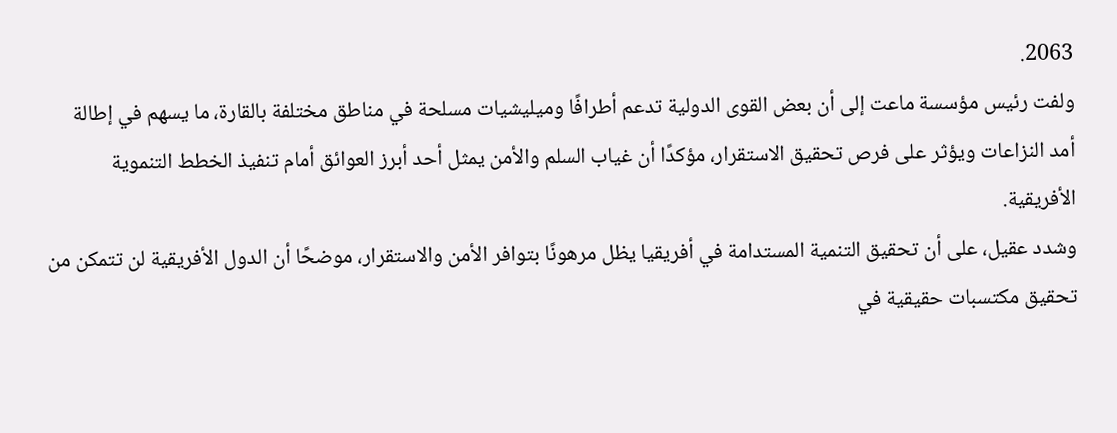2063.
ولفت رئيس مؤسسة ماعت إلى أن بعض القوى الدولية تدعم أطرافًا وميليشيات مسلحة في مناطق مختلفة بالقارة، ما يسهم في إطالة أمد النزاعات ويؤثر على فرص تحقيق الاستقرار، مؤكدًا أن غياب السلم والأمن يمثل أحد أبرز العوائق أمام تنفيذ الخطط التنموية الأفريقية.
وشدد عقيل، على أن تحقيق التنمية المستدامة في أفريقيا يظل مرهونًا بتوافر الأمن والاستقرار، موضحًا أن الدول الأفريقية لن تتمكن من تحقيق مكتسبات حقيقية في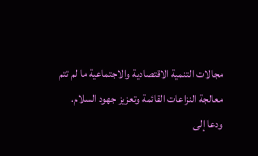مجالات التنمية الاقتصادية والاجتماعية ما لم تتم معالجة النزاعات القائمة وتعزيز جهود السلام.
ودعا إلى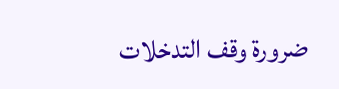ضرورة وقف التدخلات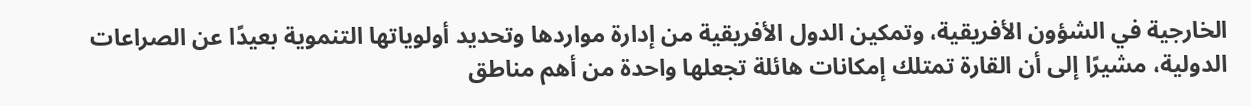الخارجية في الشؤون الأفريقية، وتمكين الدول الأفريقية من إدارة مواردها وتحديد أولوياتها التنموية بعيدًا عن الصراعات الدولية، مشيرًا إلى أن القارة تمتلك إمكانات هائلة تجعلها واحدة من أهم مناطق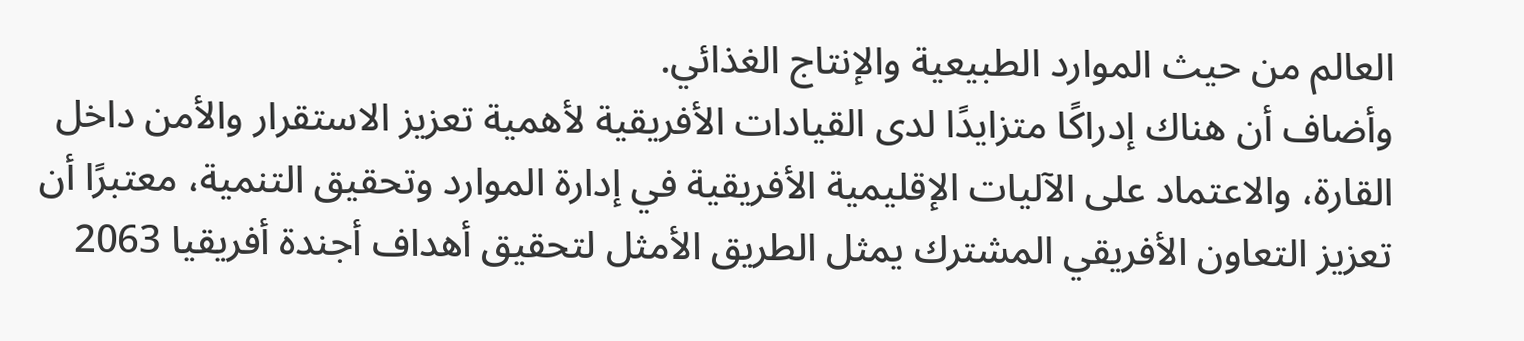العالم من حيث الموارد الطبيعية والإنتاج الغذائي.
وأضاف أن هناك إدراكًا متزايدًا لدى القيادات الأفريقية لأهمية تعزيز الاستقرار والأمن داخل القارة، والاعتماد على الآليات الإقليمية الأفريقية في إدارة الموارد وتحقيق التنمية، معتبرًا أن تعزيز التعاون الأفريقي المشترك يمثل الطريق الأمثل لتحقيق أهداف أجندة أفريقيا 2063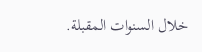خلال السنوات المقبلة.